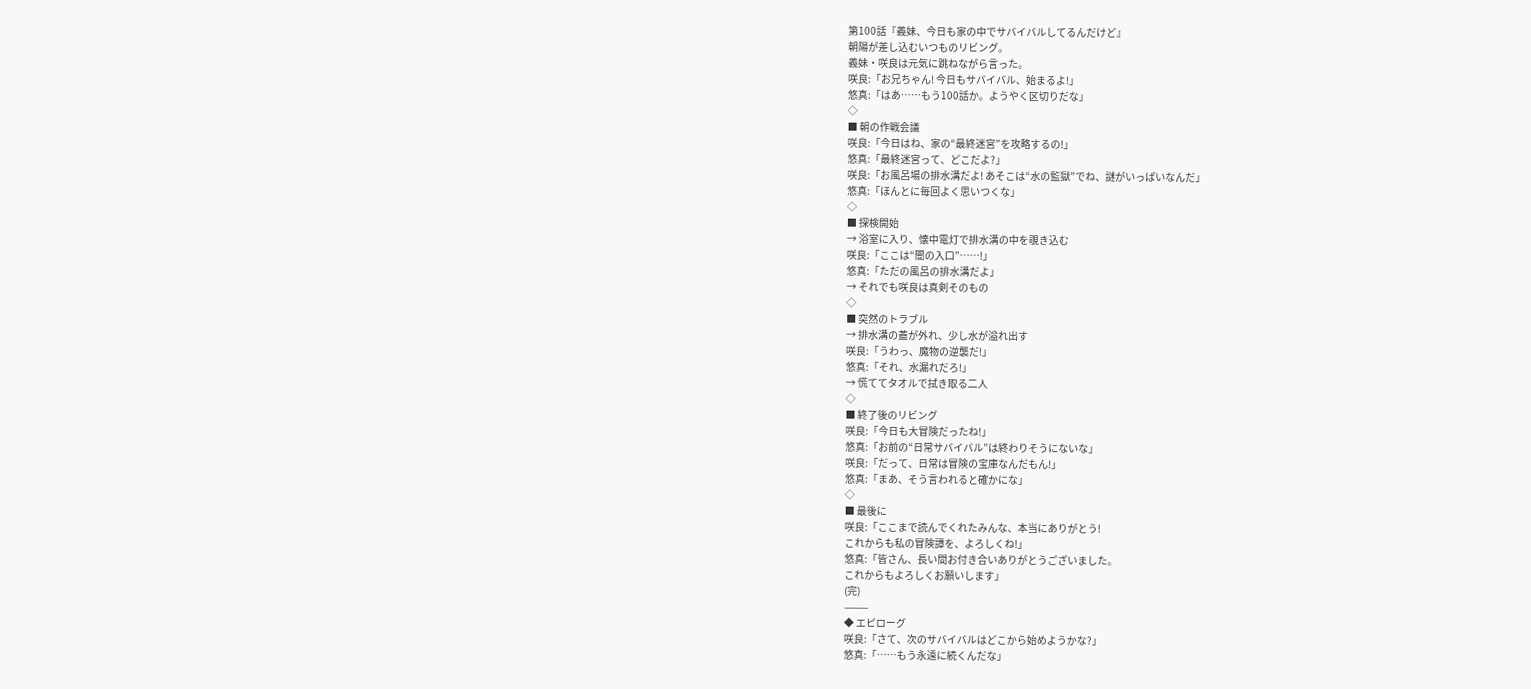第100話『義妹、今日も家の中でサバイバルしてるんだけど』
朝陽が差し込むいつものリビング。
義妹・咲良は元気に跳ねながら言った。
咲良:「お兄ちゃん! 今日もサバイバル、始まるよ!」
悠真:「はあ……もう100話か。ようやく区切りだな」
◇
■ 朝の作戦会議
咲良:「今日はね、家の“最終迷宮”を攻略するの!」
悠真:「最終迷宮って、どこだよ?」
咲良:「お風呂場の排水溝だよ! あそこは“水の監獄”でね、謎がいっぱいなんだ」
悠真:「ほんとに毎回よく思いつくな」
◇
■ 探検開始
→ 浴室に入り、懐中電灯で排水溝の中を覗き込む
咲良:「ここは“闇の入口”……!」
悠真:「ただの風呂の排水溝だよ」
→ それでも咲良は真剣そのもの
◇
■ 突然のトラブル
→ 排水溝の蓋が外れ、少し水が溢れ出す
咲良:「うわっ、魔物の逆襲だ!」
悠真:「それ、水漏れだろ!」
→ 慌ててタオルで拭き取る二人
◇
■ 終了後のリビング
咲良:「今日も大冒険だったね!」
悠真:「お前の“日常サバイバル”は終わりそうにないな」
咲良:「だって、日常は冒険の宝庫なんだもん!」
悠真:「まあ、そう言われると確かにな」
◇
■ 最後に
咲良:「ここまで読んでくれたみんな、本当にありがとう!
これからも私の冒険譚を、よろしくね!」
悠真:「皆さん、長い間お付き合いありがとうございました。
これからもよろしくお願いします」
(完)
⸻
◆ エピローグ
咲良:「さて、次のサバイバルはどこから始めようかな?」
悠真:「……もう永遠に続くんだな」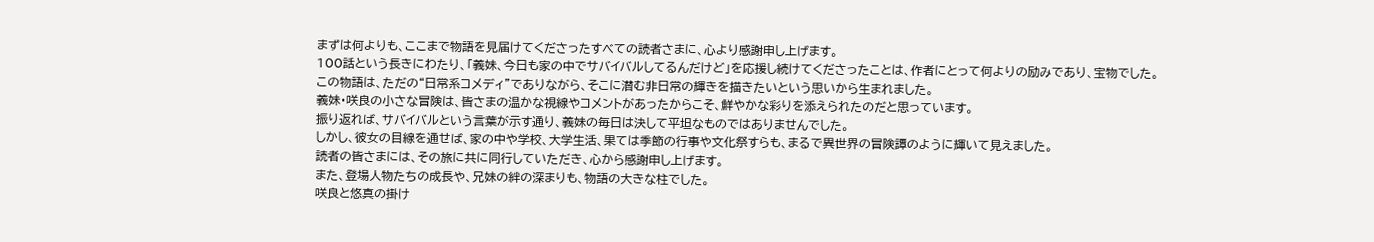まずは何よりも、ここまで物語を見届けてくださったすべての読者さまに、心より感謝申し上げます。
100話という長きにわたり、「義妹、今日も家の中でサバイバルしてるんだけど」を応援し続けてくださったことは、作者にとって何よりの励みであり、宝物でした。
この物語は、ただの“日常系コメディ”でありながら、そこに潜む非日常の輝きを描きたいという思いから生まれました。
義妹・咲良の小さな冒険は、皆さまの温かな視線やコメントがあったからこそ、鮮やかな彩りを添えられたのだと思っています。
振り返れば、サバイバルという言葉が示す通り、義妹の毎日は決して平坦なものではありませんでした。
しかし、彼女の目線を通せば、家の中や学校、大学生活、果ては季節の行事や文化祭すらも、まるで異世界の冒険譚のように輝いて見えました。
読者の皆さまには、その旅に共に同行していただき、心から感謝申し上げます。
また、登場人物たちの成長や、兄妹の絆の深まりも、物語の大きな柱でした。
咲良と悠真の掛け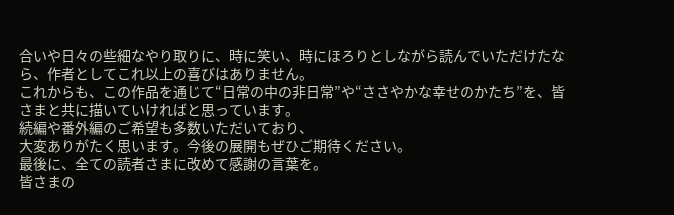合いや日々の些細なやり取りに、時に笑い、時にほろりとしながら読んでいただけたなら、作者としてこれ以上の喜びはありません。
これからも、この作品を通じて“日常の中の非日常”や“ささやかな幸せのかたち”を、皆さまと共に描いていければと思っています。
続編や番外編のご希望も多数いただいており、
大変ありがたく思います。今後の展開もぜひご期待ください。
最後に、全ての読者さまに改めて感謝の言葉を。
皆さまの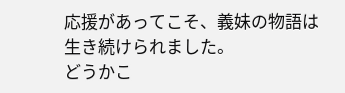応援があってこそ、義妹の物語は生き続けられました。
どうかこ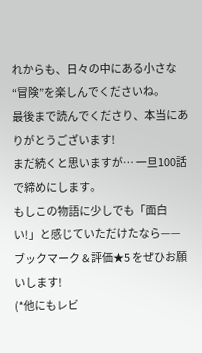れからも、日々の中にある小さな“冒険”を楽しんでくださいね。
最後まで読んでくださり、本当にありがとうございます!
まだ続くと思いますが… 一旦100話で締めにします。
もしこの物語に少しでも「面白い!」と感じていただけたなら——
ブックマーク & 評価★5 をぜひお願いします!
(*他にもレビ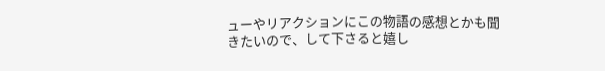ューやリアクションにこの物語の感想とかも聞きたいので、して下さると嬉し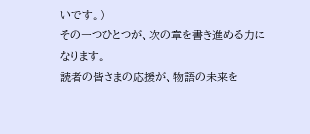いです。)
その一つひとつが、次の章を書き進める力になります。
読者の皆さまの応援が、物語の未来を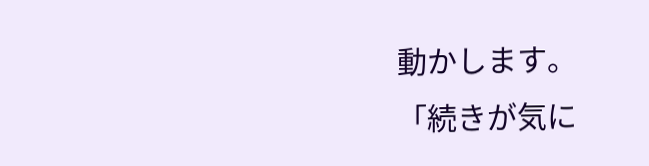動かします。
「続きが気に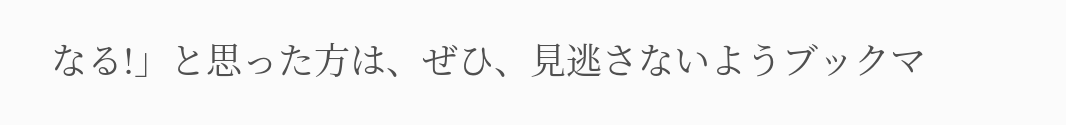なる!」と思った方は、ぜひ、見逃さないようブックマ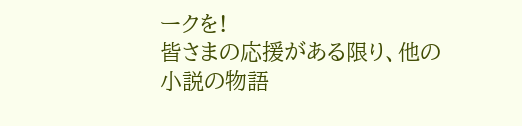ークを!
皆さまの応援がある限り、他の小説の物語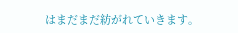はまだまだ紡がれていきます。